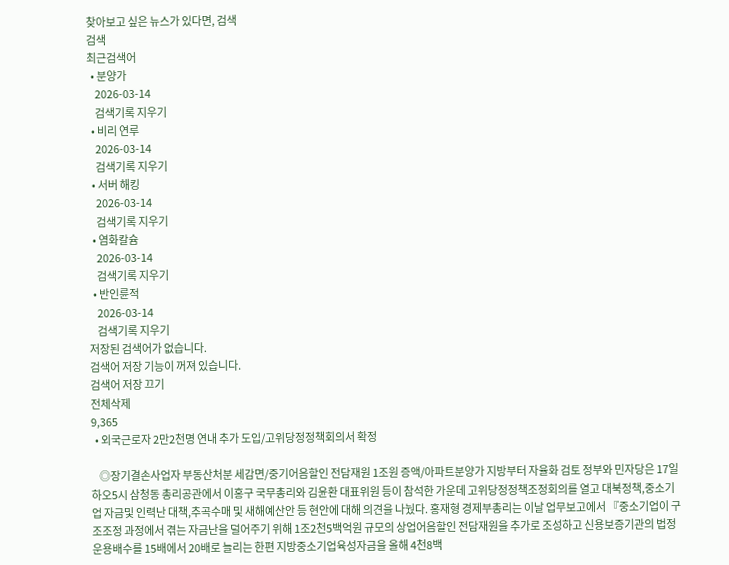찾아보고 싶은 뉴스가 있다면, 검색
검색
최근검색어
  • 분양가
    2026-03-14
    검색기록 지우기
  • 비리 연루
    2026-03-14
    검색기록 지우기
  • 서버 해킹
    2026-03-14
    검색기록 지우기
  • 염화칼슘
    2026-03-14
    검색기록 지우기
  • 반인륜적
    2026-03-14
    검색기록 지우기
저장된 검색어가 없습니다.
검색어 저장 기능이 꺼져 있습니다.
검색어 저장 끄기
전체삭제
9,365
  • 외국근로자 2만2천명 연내 추가 도입/고위당정정책회의서 확정

    ◎장기결손사업자 부동산처분 세감면/중기어음할인 전담재원 1조원 증액/아파트분양가 지방부터 자율화 검토 정부와 민자당은 17일 하오5시 삼청동 총리공관에서 이홍구 국무총리와 김윤환 대표위원 등이 참석한 가운데 고위당정정책조정회의를 열고 대북정책,중소기업 자금및 인력난 대책,추곡수매 및 새해예산안 등 현안에 대해 의견을 나눴다. 홍재형 경제부총리는 이날 업무보고에서 『중소기업이 구조조정 과정에서 겪는 자금난을 덜어주기 위해 1조2천5백억원 규모의 상업어음할인 전담재원을 추가로 조성하고 신용보증기관의 법정운용배수를 15배에서 20배로 늘리는 한편 지방중소기업육성자금을 올해 4천8백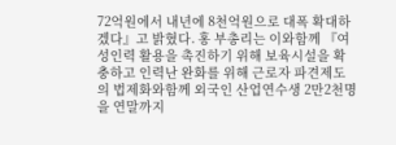72억원에서 내년에 8천억원으로 대폭 확대하겠다』고 밝혔다. 홍 부총리는 이와함께 『여성인력 활용을 촉진하기 위해 보육시설을 확충하고 인력난 완화를 위해 근로자 파견제도의 법제화와함께 외국인 산업연수생 2만2천명을 연말까지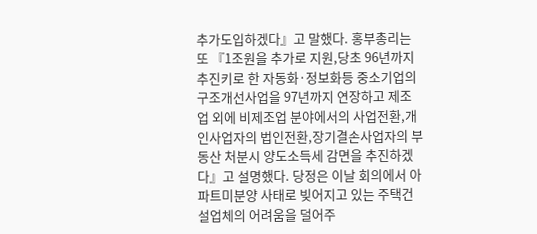추가도입하겠다』고 말했다. 홍부총리는 또 『1조원을 추가로 지원,당초 96년까지 추진키로 한 자동화·정보화등 중소기업의 구조개선사업을 97년까지 연장하고 제조업 외에 비제조업 분야에서의 사업전환,개인사업자의 법인전환,장기결손사업자의 부동산 처분시 양도소득세 감면을 추진하겠다』고 설명했다. 당정은 이날 회의에서 아파트미분양 사태로 빚어지고 있는 주택건설업체의 어려움을 덜어주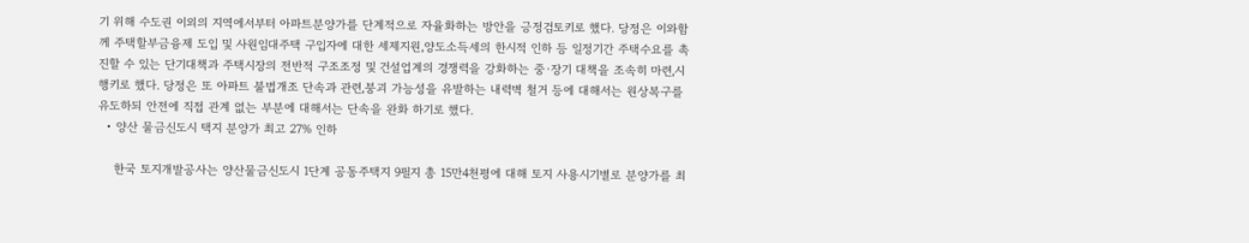기 위해 수도권 이외의 지역에서부터 아파트분양가를 단계적으로 자율화하는 방안을 긍정검토키로 했다. 당정은 이와함께 주택할부금융제 도입 및 사원임대주택 구입자에 대한 세제지원,양도소득세의 한시적 인하 등 일정기간 주택수요를 촉진할 수 있는 단기대책과 주택시장의 전반적 구조조정 및 건설업계의 경쟁력을 강화하는 중·장기 대책을 조속히 마련,시행키로 했다. 당정은 또 아파트 불법개조 단속과 관련,붕괴 가능성을 유발하는 내력벽 철거 등에 대해서는 원상복구를 유도하되 안전에 직접 관계 없는 부분에 대해서는 단속을 완화 하기로 했다.
  • 양산 물금신도시 택지 분양가 최고 27% 인하

    한국 토지개발공사는 양산물금신도시 1단계 공동주택지 9필지 총 15만4천평에 대해 토지 사용시기별로 분양가를 최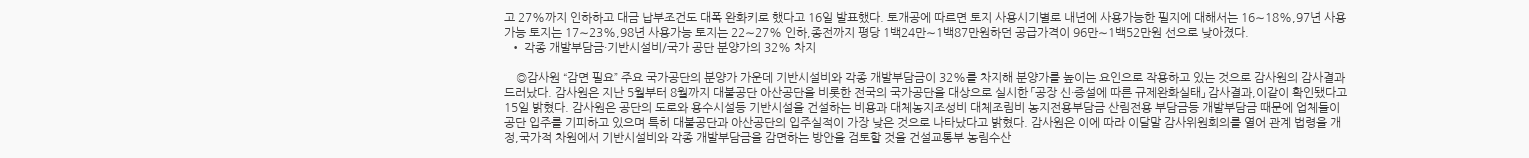고 27%까지 인하하고 대금 납부조건도 대폭 완화키로 했다고 16일 발표했다. 토개공에 따르면 토지 사용시기별로 내년에 사용가능한 필지에 대해서는 16∼18%,97년 사용가능 토지는 17∼23%,98년 사용가능 토지는 22∼27% 인하,종전까지 평당 1백24만∼1백87만원하던 공급가격이 96만∼1백52만원 선으로 낮아졌다.
  • 각종 개발부담금·기반시설비/국가 공단 분양가의 32% 차지

    ◎감사원 “감면 필요” 주요 국가공단의 분양가 가운데 기반시설비와 각종 개발부담금이 32%를 차지해 분양가를 높이는 요인으로 작용하고 있는 것으로 감사원의 감사결과 드러났다. 감사원은 지난 5월부터 8월까지 대불공단 아산공단을 비롯한 전국의 국가공단을 대상으로 실시한 「공장 신·증설에 따른 규제완화실태」 감사결과,이같이 확인됐다고 15일 밝혔다. 감사원은 공단의 도로와 용수시설등 기반시설을 건설하는 비용과 대체농지조성비 대체조림비 농지전용부담금 산림전용 부담금등 개발부담금 때문에 업체들이 공단 입주를 기피하고 있으며 특히 대불공단과 아산공단의 입주실적이 가장 낮은 것으로 나타났다고 밝혔다. 감사원은 이에 따라 이달말 감사위원회의를 열어 관계 법령을 개정,국가적 차원에서 기반시설비와 각종 개발부담금을 감면하는 방안을 검토할 것을 건설교통부 농림수산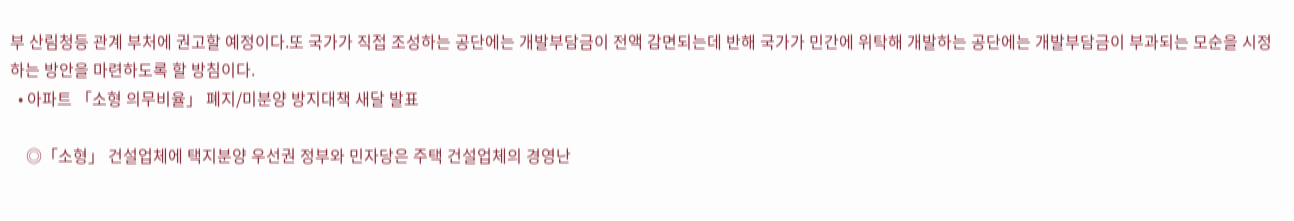부 산림청등 관계 부처에 권고할 예정이다.또 국가가 직접 조성하는 공단에는 개발부담금이 전액 감면되는데 반해 국가가 민간에 위탁해 개발하는 공단에는 개발부담금이 부과되는 모순을 시정하는 방안을 마련하도록 할 방침이다.
  • 아파트 「소형 의무비율」 폐지/미분양 방지대책 새달 발표

    ◎「소형」 건설업체에 택지분양 우선권 정부와 민자당은 주택 건설업체의 경영난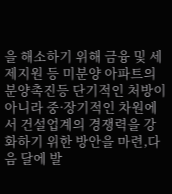을 해소하기 위해 금융 및 세제지원 등 미분양 아파트의 분양촉진등 단기적인 처방이 아니라 중·장기적인 차원에서 건설업계의 경쟁력을 강화하기 위한 방안을 마련,다음 달에 발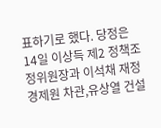표하기로 했다. 당정은 14일 이상득 제2 정책조정위원장과 이석채 재정경제원 차관,유상열 건설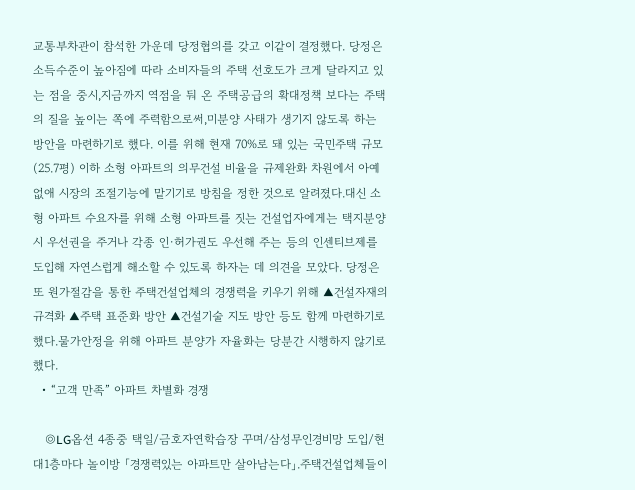교통부차관이 참석한 가운데 당정협의를 갖고 이같이 결정했다. 당정은 소득수준이 높아짐에 따라 소비자들의 주택 선호도가 크게 달라지고 있는 점을 중시,지금까지 역점을 둬 온 주택공급의 확대정책 보다는 주택의 질을 높이는 쪽에 주력함으로써,미분양 사태가 생기지 않도록 하는 방안을 마련하기로 했다. 이를 위해 현재 70%로 돼 있는 국민주택 규모(25.7평) 이하 소형 아파트의 의무건설 비율을 규제완화 차원에서 아예 없애 시장의 조절기능에 맡기기로 방침을 정한 것으로 알려졌다.대신 소형 아파트 수요자를 위해 소형 아파트를 짓는 건설업자에게는 택지분양시 우선권을 주거나 각종 인·허가권도 우선해 주는 등의 인센티브제를 도입해 자연스럽게 해소할 수 있도록 하자는 데 의견을 모았다. 당정은 또 원가절감을 통한 주택건설업체의 경쟁력을 키우기 위해 ▲건설자재의 규격화 ▲주택 표준화 방안 ▲건설기술 지도 방안 등도 함께 마련하기로 했다.물가안정을 위해 아파트 분양가 자율화는 당분간 시행하지 않기로 했다.
  • “고객 만족” 아파트 차별화 경쟁

    ◎LG옵션 4종중 택일/금호자연학습장 꾸며/삼성무인경비망 도입/현대1층마다 놀이방 「경쟁력있는 아파트만 살아남는다」.주택건설업체들이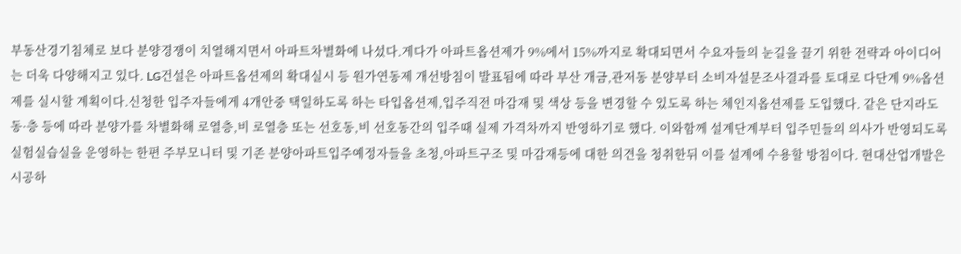부동산경기침체로 보다 분양경쟁이 치열해지면서 아파트차별화에 나섰다.게다가 아파트옵션제가 9%에서 15%까지로 확대되면서 수요자들의 눈길을 끌기 위한 전략과 아이디어는 더욱 다양해지고 있다. LG건설은 아파트옵션제의 확대실시 등 원가연동제 개선방침이 발표됨에 따라 부산 개금,관저동 분양부터 소비자설문조사결과를 토대로 다단계 9%옵션제를 실시할 계획이다.신청한 입주자들에게 4개안중 택일하도록 하는 타입옵션제,입주직전 마감재 및 색상 등을 변경할 수 있도록 하는 체인지옵션제를 도입했다. 같은 단지라도 동·층 등에 따라 분양가를 차별화해 로열층,비 로열층 또는 선호동,비 선호동간의 입주때 실제 가격차까지 반영하기로 했다. 이와함께 설계단계부터 입주민들의 의사가 반영되도록 실험실습실을 운영하는 한편 주부모니터 및 기존 분양아파트입주예정자들을 초청,아파트구조 및 마감재등에 대한 의견을 청취한뒤 이를 설계에 수용할 방침이다. 현대산업개발은 시공하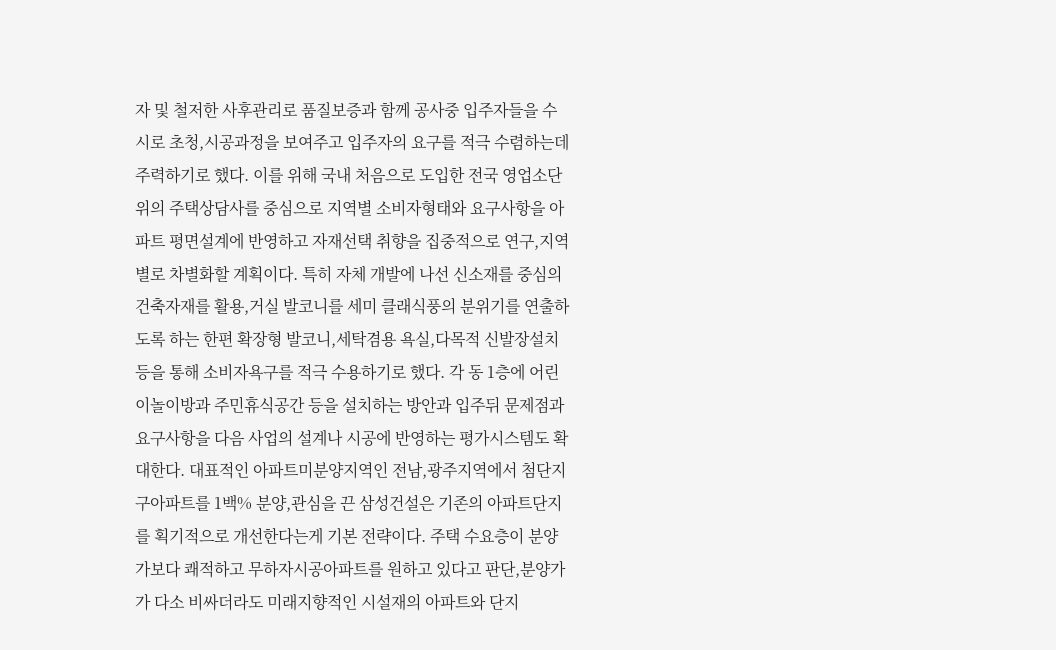자 및 철저한 사후관리로 품질보증과 함께 공사중 입주자들을 수시로 초청,시공과정을 보여주고 입주자의 요구를 적극 수렴하는데 주력하기로 했다. 이를 위해 국내 처음으로 도입한 전국 영업소단위의 주택상담사를 중심으로 지역별 소비자형태와 요구사항을 아파트 평면설계에 반영하고 자재선택 취향을 집중적으로 연구,지역별로 차별화할 계획이다. 특히 자체 개발에 나선 신소재를 중심의 건축자재를 활용,거실 발코니를 세미 클래식풍의 분위기를 연출하도록 하는 한편 확장형 발코니,세탁겸용 욕실,다목적 신발장설치 등을 통해 소비자욕구를 적극 수용하기로 했다. 각 동 1층에 어린이놀이방과 주민휴식공간 등을 설치하는 방안과 입주뒤 문제점과 요구사항을 다음 사업의 설계나 시공에 반영하는 평가시스템도 확대한다. 대표적인 아파트미분양지역인 전남,광주지역에서 첨단지구아파트를 1백% 분양,관심을 끈 삼성건설은 기존의 아파트단지를 획기적으로 개선한다는게 기본 전략이다. 주택 수요층이 분양가보다 쾌적하고 무하자시공아파트를 원하고 있다고 판단,분양가가 다소 비싸더라도 미래지향적인 시설재의 아파트와 단지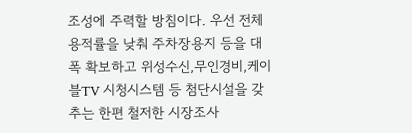조성에 주력할 방침이다. 우선 전체용적률을 낮춰 주차장용지 등을 대폭 확보하고 위성수신,무인경비,케이블TV 시청시스템 등 첨단시설을 갖추는 한편 철저한 시장조사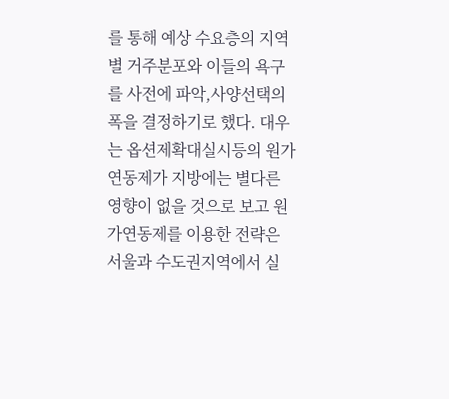를 통해 예상 수요층의 지역별 거주분포와 이들의 욕구를 사전에 파악,사양선택의 폭을 결정하기로 했다. 대우는 옵션제확대실시등의 원가연동제가 지방에는 별다른 영향이 없을 것으로 보고 원가연동제를 이용한 전략은 서울과 수도권지역에서 실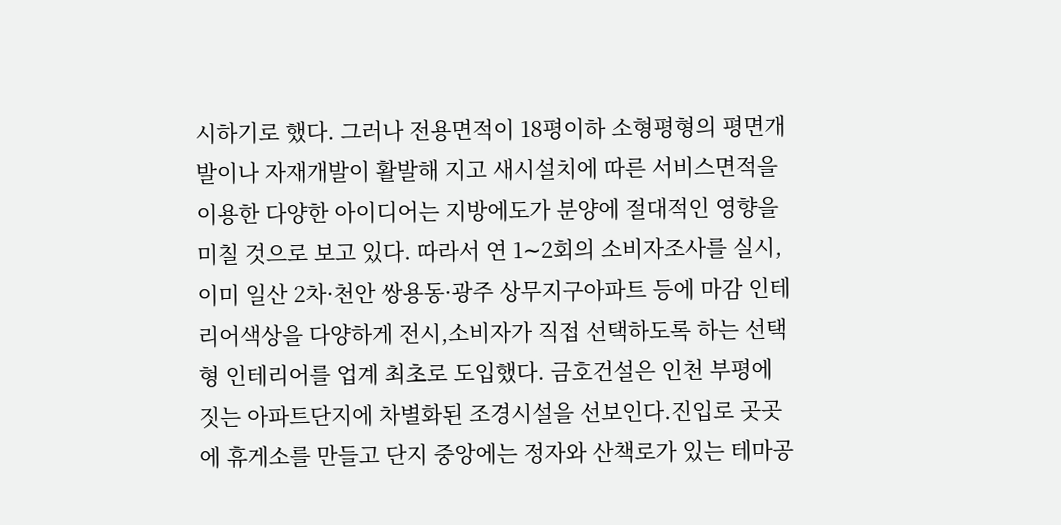시하기로 했다. 그러나 전용면적이 18평이하 소형평형의 평면개발이나 자재개발이 활발해 지고 새시설치에 따른 서비스면적을 이용한 다양한 아이디어는 지방에도가 분양에 절대적인 영향을 미칠 것으로 보고 있다. 따라서 연 1∼2회의 소비자조사를 실시,이미 일산 2차·천안 쌍용동·광주 상무지구아파트 등에 마감 인테리어색상을 다양하게 전시,소비자가 직접 선택하도록 하는 선택형 인테리어를 업계 최초로 도입했다. 금호건설은 인천 부평에 짓는 아파트단지에 차별화된 조경시설을 선보인다.진입로 곳곳에 휴게소를 만들고 단지 중앙에는 정자와 산책로가 있는 테마공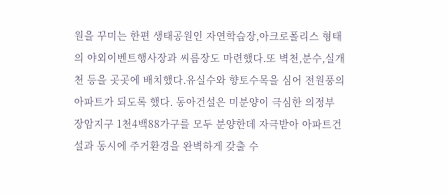원을 꾸미는 한편 생태공원인 자연학습장,아크로폴리스 형태의 야외이벤트행사장과 씨름장도 마련했다.또 벽천,분수,실개천 등을 곳곳에 배치했다.유실수와 향토수목을 심어 전원풍의 아파트가 되도록 했다. 동아건설은 미분양이 극심한 의정부 장암지구 1천4백88가구를 모두 분양한데 자극받아 아파트건설과 동시에 주거환경을 완벽하게 갖출 수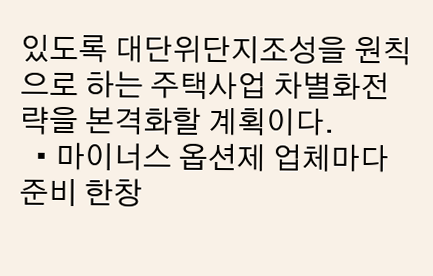있도록 대단위단지조성을 원칙으로 하는 주택사업 차별화전략을 본격화할 계획이다.
  • 마이너스 옵션제 업체마다 준비 한창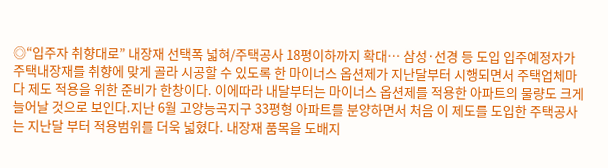◎“입주자 취향대로” 내장재 선택폭 넓혀/주택공사 18평이하까지 확대… 삼성·선경 등 도입 입주예정자가 주택내장재를 취향에 맞게 골라 시공할 수 있도록 한 마이너스 옵션제가 지난달부터 시행되면서 주택업체마다 제도 적용을 위한 준비가 한창이다. 이에따라 내달부터는 마이너스 옵션제를 적용한 아파트의 물량도 크게 늘어날 것으로 보인다.지난 6월 고양능곡지구 33평형 아파트를 분양하면서 처음 이 제도를 도입한 주택공사는 지난달 부터 적용범위를 더욱 넓혔다. 내장재 품목을 도배지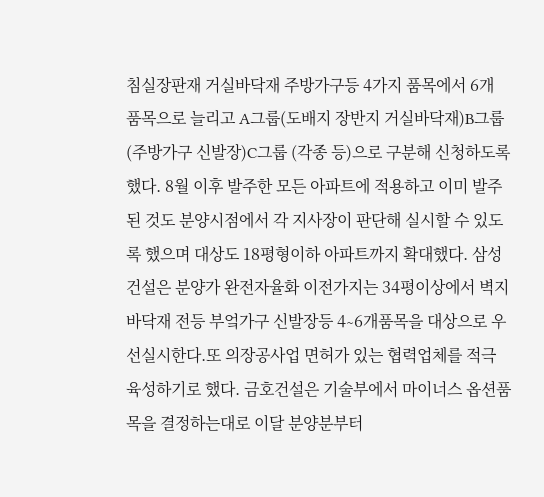침실장판재 거실바닥재 주방가구등 4가지 품목에서 6개 품목으로 늘리고 A그룹(도배지 장반지 거실바닥재)B그룹(주방가구 신발장)C그룹 (각종 등)으로 구분해 신청하도록 했다. 8월 이후 발주한 모든 아파트에 적용하고 이미 발주된 것도 분양시점에서 각 지사장이 판단해 실시할 수 있도록 했으며 대상도 18평형이하 아파트까지 확대했다. 삼성건설은 분양가 완전자율화 이전가지는 34평이상에서 벽지 바닥재 전등 부엌가구 신발장등 4∼6개품목을 대상으로 우선실시한다.또 의장공사업 면허가 있는 협력업체를 적극 육성하기로 했다. 금호건설은 기술부에서 마이너스 옵션품목을 결정하는대로 이달 분양분부터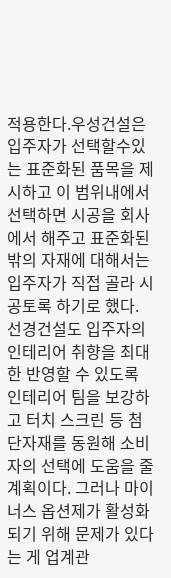적용한다.우성건설은 입주자가 선택할수있는 표준화된 품목을 제시하고 이 범위내에서 선택하면 시공을 회사에서 해주고 표준화된 밖의 자재에 대해서는 입주자가 직접 골라 시공토록 하기로 했다. 선경건설도 입주자의 인테리어 취향을 최대한 반영할 수 있도록 인테리어 팀을 보강하고 터치 스크린 등 첨단자재를 동원해 소비자의 선택에 도움을 줄 계획이다. 그러나 마이너스 옵션제가 활성화되기 위해 문제가 있다는 게 업계관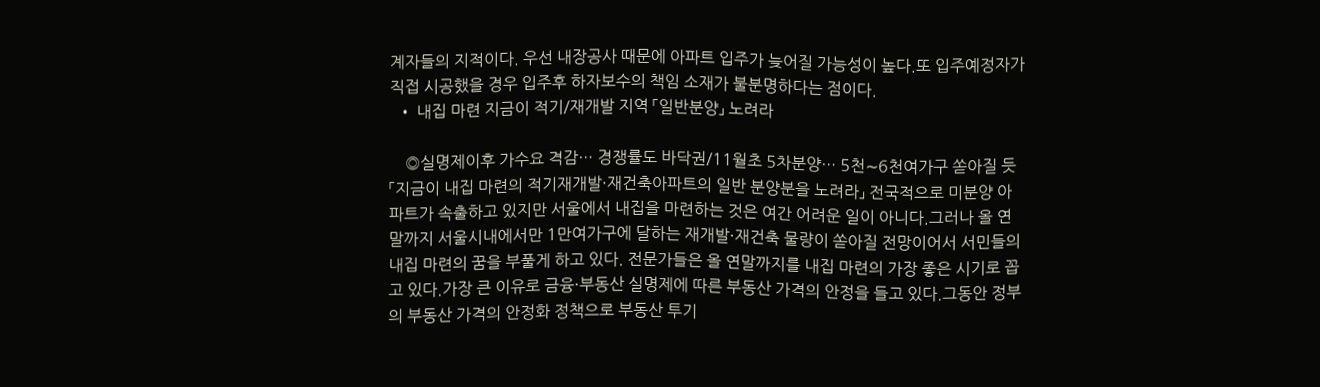계자들의 지적이다. 우선 내장공사 때문에 아파트 입주가 늦어질 가능성이 높다.또 입주예정자가 직접 시공했을 경우 입주후 하자보수의 책임 소재가 불분명하다는 점이다.
  • 내집 마련 지금이 적기/재개발 지역 「일반분양」 노려라

    ◎실명제이후 가수요 격감… 경쟁률도 바닥권/11월초 5차분양… 5천∼6천여가구 쏟아질 듯 「지금이 내집 마련의 적기재개발·재건축아파트의 일반 분양분을 노려라」 전국적으로 미분양 아파트가 속출하고 있지만 서울에서 내집을 마련하는 것은 여간 어려운 일이 아니다.그러나 올 연말까지 서울시내에서만 1만여가구에 달하는 재개발·재건축 물량이 쏟아질 전망이어서 서민들의 내집 마련의 꿈을 부풀게 하고 있다. 전문가들은 올 연말까지를 내집 마련의 가장 좋은 시기로 꼽고 있다.가장 큰 이유로 금융·부동산 실명제에 따른 부동산 가격의 안정을 들고 있다.그동안 정부의 부동산 가격의 안정화 정책으로 부동산 투기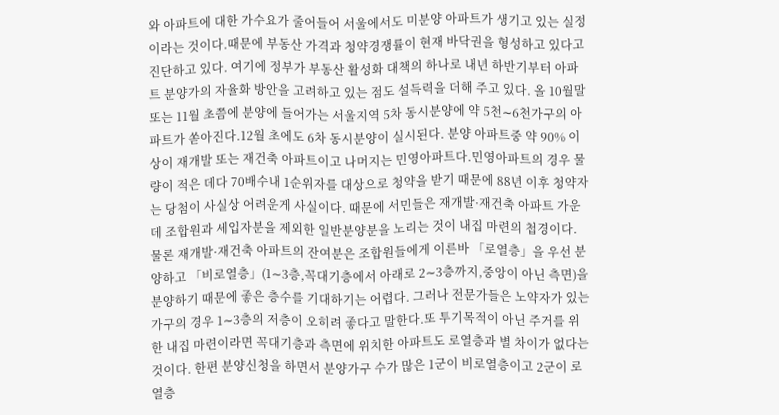와 아파트에 대한 가수요가 줄어들어 서울에서도 미분양 아파트가 생기고 있는 실정이라는 것이다.때문에 부동산 가격과 청약경쟁률이 현재 바닥권을 형성하고 있다고 진단하고 있다. 여기에 정부가 부동산 활성화 대책의 하나로 내년 하반기부터 아파트 분양가의 자율화 방안을 고려하고 있는 점도 설득력을 더해 주고 있다. 올 10월말 또는 11월 초쯤에 분양에 들어가는 서울지역 5차 동시분양에 약 5천∼6천가구의 아파트가 쏟아진다.12월 초에도 6차 동시분양이 실시된다. 분양 아파트중 약 90% 이상이 재개발 또는 재건축 아파트이고 나머지는 민영아파트다.민영아파트의 경우 물량이 적은 데다 70배수내 1순위자를 대상으로 청약을 받기 때문에 88년 이후 청약자는 당첨이 사실상 어려운게 사실이다. 때문에 서민들은 재개발·재건축 아파트 가운데 조합원과 세입자분을 제외한 일반분양분을 노리는 것이 내집 마련의 첩경이다. 물론 재개발·재건축 아파트의 잔여분은 조합원들에게 이른바 「로열층」을 우선 분양하고 「비로열층」(1∼3층,꼭대기층에서 아래로 2∼3층까지,중앙이 아닌 측면)을 분양하기 때문에 좋은 층수를 기대하기는 어렵다. 그러나 전문가들은 노약자가 있는 가구의 경우 1∼3층의 저층이 오히려 좋다고 말한다.또 투기목적이 아닌 주거를 위한 내집 마련이라면 꼭대기층과 측면에 위치한 아파트도 로열층과 별 차이가 없다는 것이다. 한편 분양신청을 하면서 분양가구 수가 많은 1군이 비로열층이고 2군이 로열층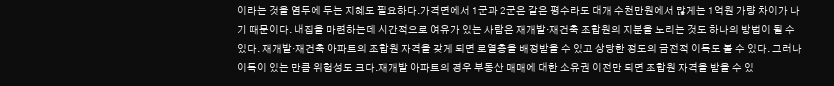이라는 것을 염두에 두는 지혜도 필요하다.가격면에서 1군과 2군은 같은 평수라도 대개 수천만원에서 많게는 1억원 가량 차이가 나기 때문이다. 내집을 마련하는데 시간적으로 여유가 있는 사람은 재개발·재건축 조합원의 지분을 노리는 것도 하나의 방법이 될 수 있다. 재개발·재건축 아파트의 조합원 자격을 갖게 되면 로열층을 배정받을 수 있고 상당한 정도의 금전적 이득도 볼 수 있다. 그러나 이득이 있는 만큼 위험성도 크다.재개발 아파트의 경우 부동산 매매에 대한 소유권 이전만 되면 조합원 자격을 받을 수 있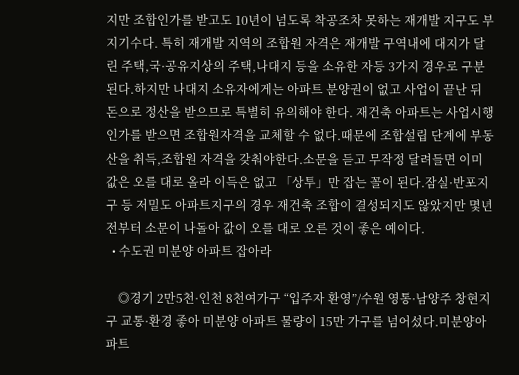지만 조합인가를 받고도 10년이 넘도록 착공조차 못하는 재개발 지구도 부지기수다. 특히 재개발 지역의 조합원 자격은 재개발 구역내에 대지가 달린 주택,국·공유지상의 주택,나대지 등을 소유한 자등 3가지 경우로 구분된다.하지만 나대지 소유자에게는 아파트 분양권이 없고 사업이 끝난 뒤 돈으로 정산을 받으므로 특별히 유의해야 한다. 재건축 아파트는 사업시행 인가를 받으면 조합원자격을 교체할 수 없다.때문에 조합설립 단계에 부동산을 취득,조합원 자격을 갖춰야한다.소문을 듣고 무작정 달려들면 이미 값은 오를 대로 올라 이득은 없고 「상투」만 잡는 꼴이 된다.잠실·반포지구 등 저밀도 아파트지구의 경우 재건축 조합이 결성되지도 않았지만 몇년전부터 소문이 나돌아 값이 오를 대로 오른 것이 좋은 예이다.
  • 수도권 미분양 아파트 잡아라

    ◎경기 2만5천·인천 8천여가구 “입주자 환영”/수원 영통·남양주 창현지구 교통·환경 좋아 미분양 아파트 물량이 15만 가구를 넘어섰다.미분양아파트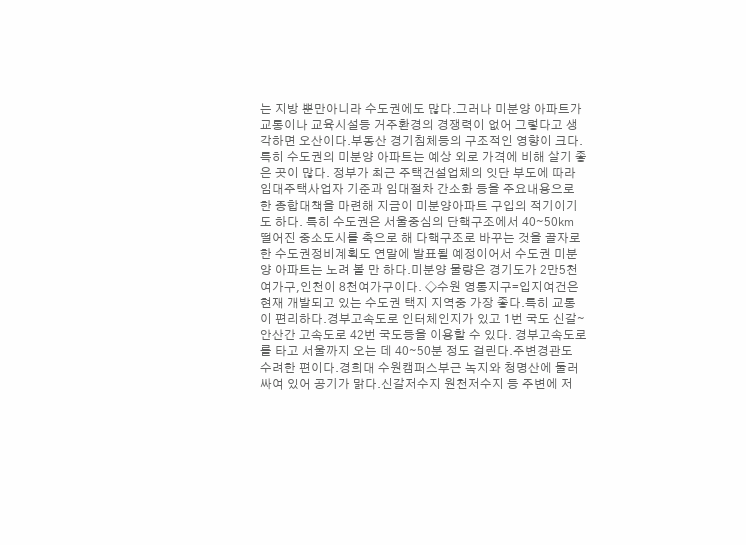는 지방 뿐만아니라 수도권에도 많다.그러나 미분양 아파트가 교통이나 교육시설등 거주환경의 경쟁력이 없어 그렇다고 생각하면 오산이다.부동산 경기침체등의 구조적인 영향이 크다.특히 수도권의 미분양 아파트는 예상 외로 가격에 비해 살기 좋은 곳이 많다. 정부가 최근 주택건설업체의 잇단 부도에 따라 임대주택사업자 기준과 임대절차 간소화 등을 주요내용으로 한 종합대책을 마련해 지금이 미분양아파트 구입의 적기이기도 하다. 특히 수도권은 서울중심의 단핵구조에서 40∼50㎞ 떨어진 중소도시를 축으로 해 다핵구조로 바꾸는 것을 골자로 한 수도권정비계획도 연말에 발표될 예정이어서 수도권 미분양 아파트는 노려 볼 만 하다.미분양 물량은 경기도가 2만5천여가구,인천이 8천여가구이다. ◇수원 영통지구=입지여건은 현재 개발되고 있는 수도권 택지 지역중 가장 좋다.특히 교통이 편리하다.경부고속도로 인터체인지가 있고 1번 국도 신갈∼안산간 고속도로 42번 국도등을 이용할 수 있다. 경부고속도로를 타고 서울까지 오는 데 40∼50분 정도 걸린다.주변경관도 수려한 편이다.경희대 수원캠퍼스부근 녹지와 청명산에 둘러싸여 있어 공기가 맑다.신갈저수지 원천저수지 등 주변에 저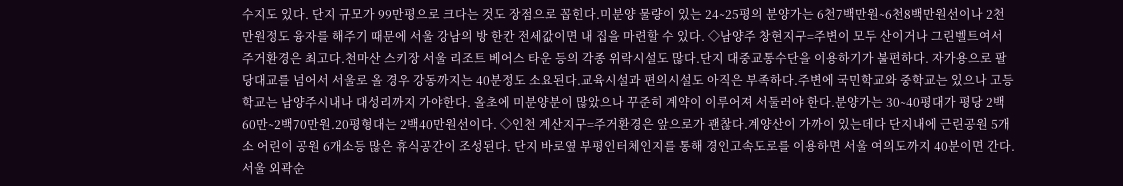수지도 있다. 단지 규모가 99만평으로 크다는 것도 장점으로 꼽힌다.미분양 물량이 있는 24∼25평의 분양가는 6천7백만원∼6천8백만원선이나 2천만원정도 융자를 해주기 때문에 서울 강남의 방 한칸 전세값이면 내 집을 마련할 수 있다. ◇남양주 창현지구=주변이 모두 산이거나 그린벨트여서 주거환경은 최고다.천마산 스키장 서울 리조트 베어스 타운 등의 각종 위락시설도 많다.단지 대중교통수단을 이용하기가 불편하다. 자가용으로 팔당대교를 넘어서 서울로 올 경우 강동까지는 40분정도 소요된다.교육시설과 편의시설도 아직은 부족하다.주변에 국민학교와 중학교는 있으나 고등학교는 남양주시내나 대성리까지 가야한다. 올초에 미분양분이 많았으나 꾸준히 계약이 이루어져 서둘러야 한다.분양가는 30∼40평대가 평당 2백60만∼2백70만원.20평형대는 2백40만원선이다. ◇인천 계산지구=주거환경은 앞으로가 괜찮다.계양산이 가까이 있는데다 단지내에 근린공원 5개소 어린이 공원 6개소등 많은 휴식공간이 조성된다. 단지 바로옆 부평인터체인지를 통해 경인고속도로를 이용하면 서울 여의도까지 40분이면 간다.서울 외곽순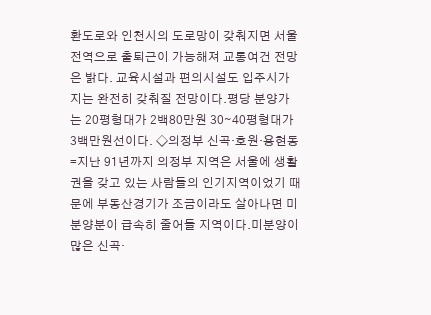환도로와 인천시의 도로망이 갖춰지면 서울전역으로 출퇴근이 가능해져 교통여건 전망은 밝다. 교육시설과 편의시설도 입주시가지는 완전히 갖춰질 전망이다.평당 분양가는 20평형대가 2백80만원 30∼40평형대가 3백만원선이다. ◇의정부 신곡·호원·용현동=지난 91년까지 의정부 지역은 서울에 생활권을 갖고 있는 사람들의 인기지역이었기 때문에 부동산경기가 조금이라도 살아나면 미분양분이 급속히 줄어들 지역이다.미분양이 많은 신곡·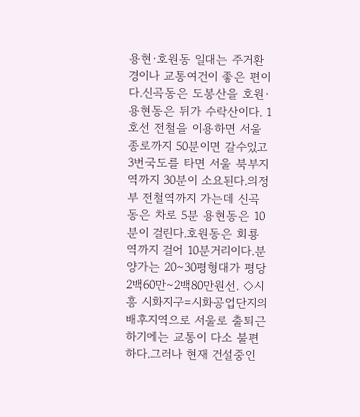용현·호원동 일대는 주거환경이나 교통여건이 좋은 편이다.신곡동은 도봉산을 호원·용현동은 뒤가 수락산이다. 1호선 전철을 이용하면 서울종로까지 50분이면 갈수있고 3번국도를 타면 서울 북부지역까지 30분이 소요된다.의정부 전철역까지 가는데 신곡동은 차로 5분 용현동은 10분이 걸린다.호원동은 회룡역까지 걸어 10분거리이다.분양가는 20∼30평형대가 평당 2백60만∼2백80만원선. ◇시흥 시화지구=시화공업단지의 배후지역으로 서울로 출퇴근하기에는 교통이 다소 불편하다.그러나 현재 건설중인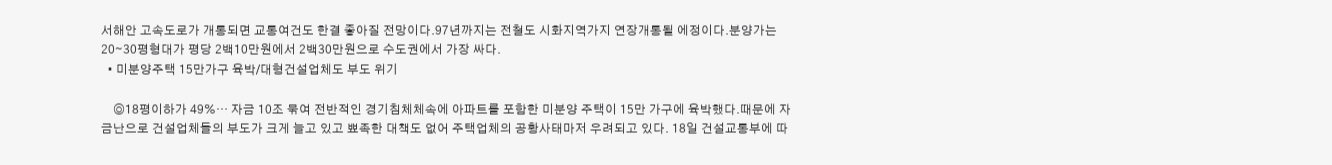서해안 고속도로가 개통되면 교통여건도 한결 좋아질 전망이다.97년까지는 전철도 시화지역가지 연장개통될 에정이다.분양가는 20∼30평형대가 평당 2백10만원에서 2백30만원으로 수도권에서 가장 싸다.
  • 미분양주택 15만가구 육박/대형건설업체도 부도 위기

    ◎18평이하가 49%… 자금 10조 묶여 전반적인 경기침체체속에 아파트를 포함한 미분양 주택이 15만 가구에 육박했다.때문에 자금난으로 건설업체들의 부도가 크게 늘고 있고 뾰족한 대책도 없어 주택업체의 공황사태마저 우려되고 있다. 18일 건설교통부에 따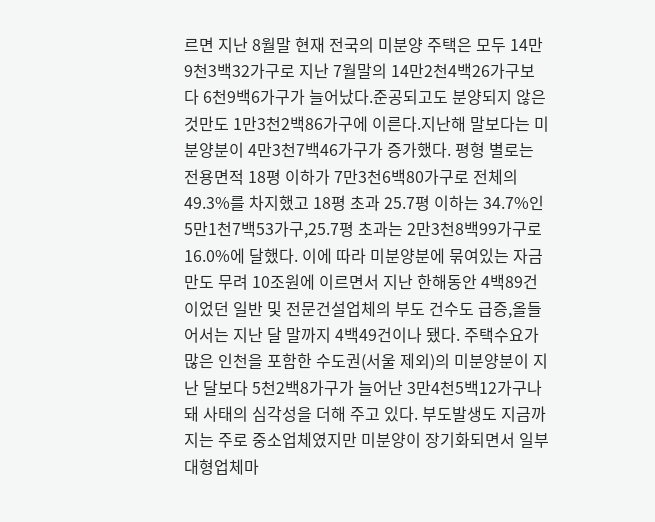르면 지난 8월말 현재 전국의 미분양 주택은 모두 14만9천3백32가구로 지난 7월말의 14만2천4백26가구보다 6천9백6가구가 늘어났다.준공되고도 분양되지 않은 것만도 1만3천2백86가구에 이른다.지난해 말보다는 미분양분이 4만3천7백46가구가 증가했다. 평형 별로는 전용면적 18평 이하가 7만3천6백80가구로 전체의 49.3%를 차지했고 18평 초과 25.7평 이하는 34.7%인 5만1천7백53가구,25.7평 초과는 2만3천8백99가구로 16.0%에 달했다. 이에 따라 미분양분에 묶여있는 자금만도 무려 10조원에 이르면서 지난 한해동안 4백89건이었던 일반 및 전문건설업체의 부도 건수도 급증,올들어서는 지난 달 말까지 4백49건이나 됐다. 주택수요가 많은 인천을 포함한 수도권(서울 제외)의 미분양분이 지난 달보다 5천2백8가구가 늘어난 3만4천5백12가구나 돼 사태의 심각성을 더해 주고 있다. 부도발생도 지금까지는 주로 중소업체였지만 미분양이 장기화되면서 일부 대형업체마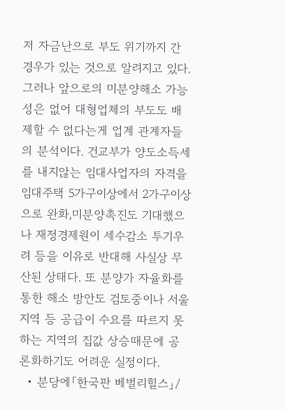저 자금난으로 부도 위기까지 간 경우가 있는 것으로 알려지고 있다.그러나 앞으로의 미분양해소 가능성은 없어 대형업체의 부도도 배제할 수 없다는게 업계 관계자들의 분석이다. 건교부가 양도소득세를 내지않는 임대사업자의 자격을 임대주택 5가구이상에서 2가구이상으로 완화,미분양촉진도 기대했으나 재정경제원이 세수감소 투기우려 등을 이유로 반대해 사실상 무산된 상태다. 또 분양가 자율화를 통한 해소 방안도 검토중이나 서울지역 등 공급이 수요를 따르지 못하는 지역의 집값 상승때문에 공론화하기도 어려운 실정이다.
  • 분당에「한국판 베벌리힐스」/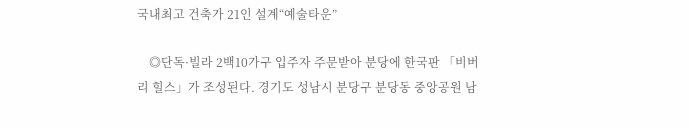국내최고 건축가 21인 설계“예술타운”

    ◎단독·빌라 2백10가구 입주자 주문받아 분당에 한국판 「비버리 힐스」가 조성된다. 경기도 성남시 분당구 분당동 중앙공원 남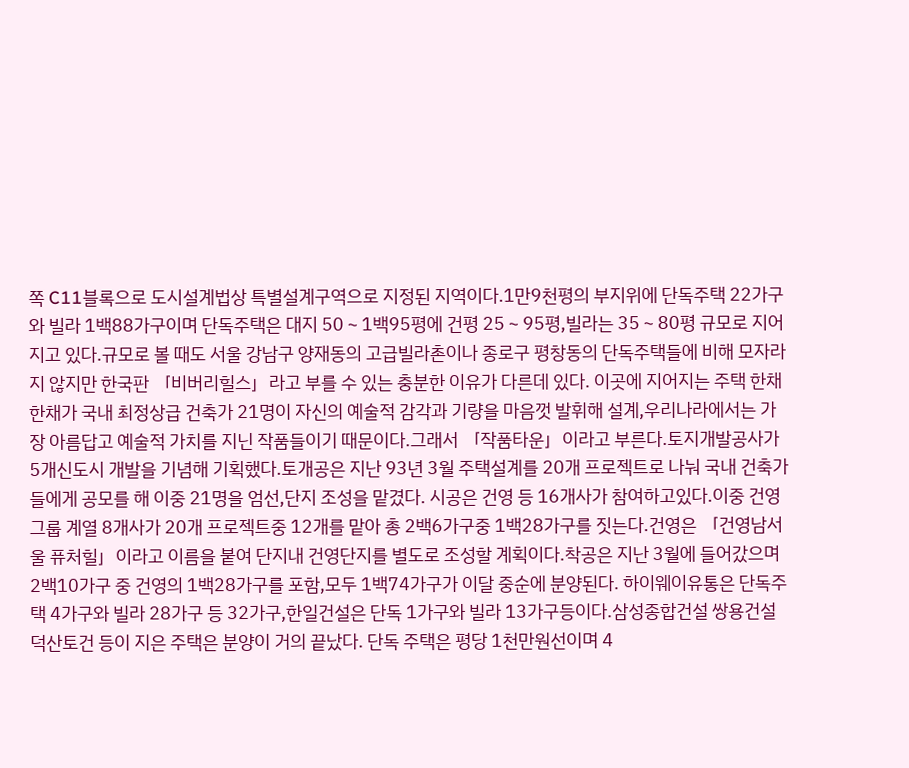쪽 C11블록으로 도시설계법상 특별설계구역으로 지정된 지역이다.1만9천평의 부지위에 단독주택 22가구와 빌라 1백88가구이며 단독주택은 대지 50∼1백95평에 건평 25∼95평,빌라는 35∼80평 규모로 지어지고 있다.규모로 볼 때도 서울 강남구 양재동의 고급빌라촌이나 종로구 평창동의 단독주택들에 비해 모자라지 않지만 한국판 「비버리힐스」라고 부를 수 있는 충분한 이유가 다른데 있다. 이곳에 지어지는 주택 한채 한채가 국내 최정상급 건축가 21명이 자신의 예술적 감각과 기량을 마음껏 발휘해 설계,우리나라에서는 가장 아름답고 예술적 가치를 지닌 작품들이기 때문이다.그래서 「작품타운」이라고 부른다.토지개발공사가 5개신도시 개발을 기념해 기획했다.토개공은 지난 93년 3월 주택설계를 20개 프로젝트로 나눠 국내 건축가들에게 공모를 해 이중 21명을 엄선,단지 조성을 맡겼다. 시공은 건영 등 16개사가 참여하고있다.이중 건영그룹 계열 8개사가 20개 프로젝트중 12개를 맡아 총 2백6가구중 1백28가구를 짓는다.건영은 「건영남서울 퓨처힐」이라고 이름을 붙여 단지내 건영단지를 별도로 조성할 계획이다.착공은 지난 3월에 들어갔으며 2백10가구 중 건영의 1백28가구를 포함,모두 1백74가구가 이달 중순에 분양된다. 하이웨이유통은 단독주택 4가구와 빌라 28가구 등 32가구,한일건설은 단독 1가구와 빌라 13가구등이다.삼성종합건설 쌍용건설 덕산토건 등이 지은 주택은 분양이 거의 끝났다. 단독 주택은 평당 1천만원선이며 4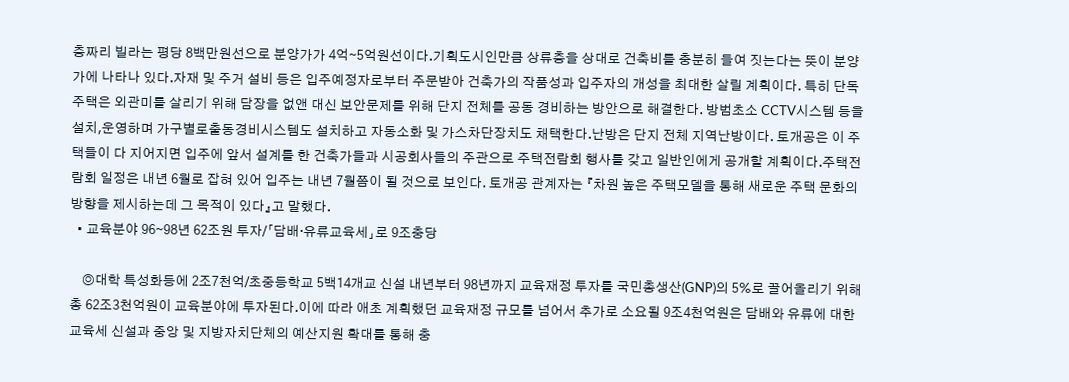층짜리 빌라는 평당 8백만원선으로 분양가가 4억∼5억원선이다.기획도시인만큼 상류층을 상대로 건축비를 충분히 들여 짓는다는 뜻이 분양가에 나타나 있다.자재 및 주거 설비 등은 입주예정자로부터 주문받아 건축가의 작품성과 입주자의 개성을 최대한 살릴 계획이다. 특히 단독주택은 외관미를 살리기 위해 담장을 없앤 대신 보안문제를 위해 단지 전체를 공동 경비하는 방안으로 해결한다. 방범초소 CCTV시스템 등을 설치,운영하며 가구별로출동경비시스템도 설치하고 자동소화 및 가스차단장치도 채택한다.난방은 단지 전체 지역난방이다. 토개공은 이 주택들이 다 지어지면 입주에 앞서 설계를 한 건축가들과 시공회사들의 주관으로 주택전람회 행사를 갖고 일반인에게 공개할 계획이다.주택전람회 일정은 내년 6월로 잡혀 있어 입주는 내년 7월쯤이 될 것으로 보인다. 토개공 관계자는 『차원 높은 주택모델을 통해 새로운 주택 문화의 방향을 제시하는데 그 목적이 있다』고 말했다.
  • 교육분야 96∼98년 62조원 투자/「담배·유류교육세」로 9조충당

    ◎대학 특성화등에 2조7천억/초중등학교 5백14개교 신설 내년부터 98년까지 교육재정 투자를 국민총생산(GNP)의 5%로 끌어올리기 위해 총 62조3천억원이 교육분야에 투자된다.이에 따라 애초 계획했던 교육재정 규모를 넘어서 추가로 소요될 9조4천억원은 담배와 유류에 대한 교육세 신설과 중앙 및 지방자치단체의 예산지원 확대를 통해 충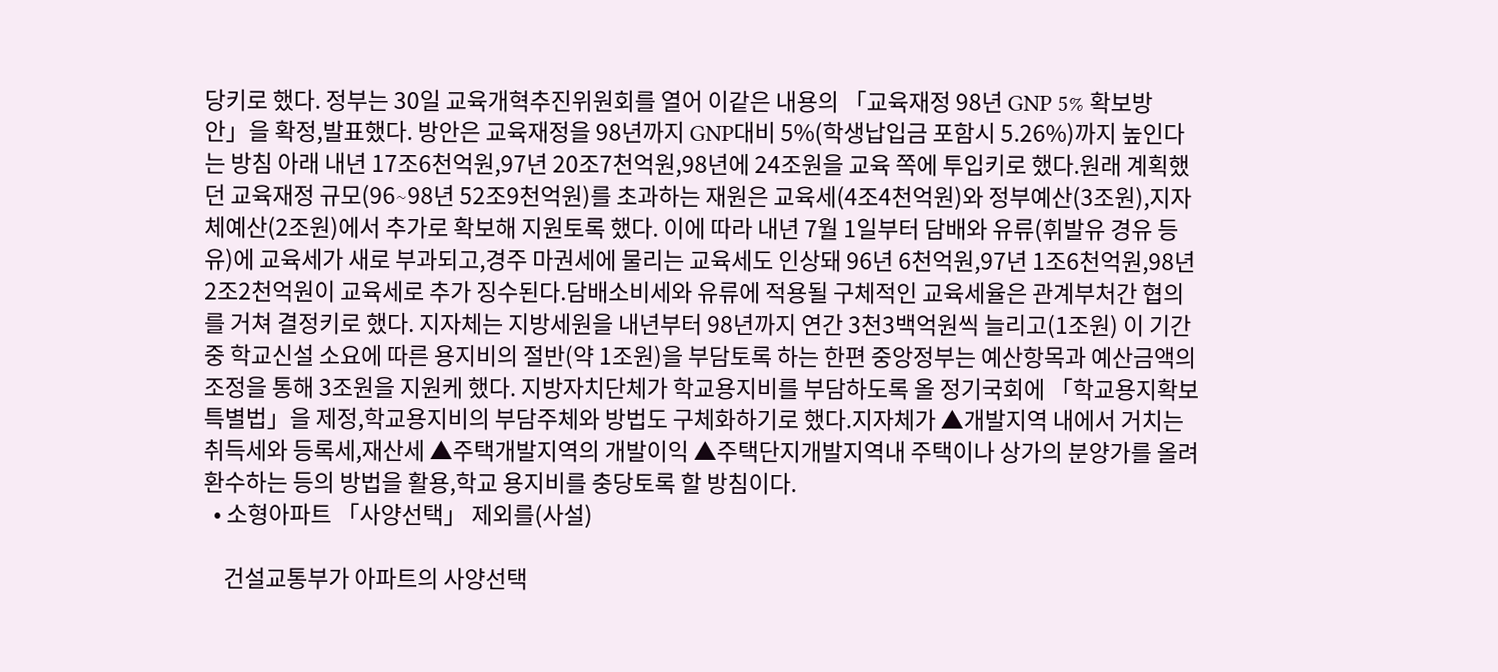당키로 했다. 정부는 30일 교육개혁추진위원회를 열어 이같은 내용의 「교육재정 98년 GNP 5% 확보방안」을 확정,발표했다. 방안은 교육재정을 98년까지 GNP대비 5%(학생납입금 포함시 5.26%)까지 높인다는 방침 아래 내년 17조6천억원,97년 20조7천억원,98년에 24조원을 교육 쪽에 투입키로 했다.원래 계획했던 교육재정 규모(96∼98년 52조9천억원)를 초과하는 재원은 교육세(4조4천억원)와 정부예산(3조원),지자체예산(2조원)에서 추가로 확보해 지원토록 했다. 이에 따라 내년 7월 1일부터 담배와 유류(휘발유 경유 등유)에 교육세가 새로 부과되고,경주 마권세에 물리는 교육세도 인상돼 96년 6천억원,97년 1조6천억원,98년 2조2천억원이 교육세로 추가 징수된다.담배소비세와 유류에 적용될 구체적인 교육세율은 관계부처간 협의를 거쳐 결정키로 했다. 지자체는 지방세원을 내년부터 98년까지 연간 3천3백억원씩 늘리고(1조원) 이 기간 중 학교신설 소요에 따른 용지비의 절반(약 1조원)을 부담토록 하는 한편 중앙정부는 예산항목과 예산금액의 조정을 통해 3조원을 지원케 했다. 지방자치단체가 학교용지비를 부담하도록 올 정기국회에 「학교용지확보특별법」을 제정,학교용지비의 부담주체와 방법도 구체화하기로 했다.지자체가 ▲개발지역 내에서 거치는 취득세와 등록세,재산세 ▲주택개발지역의 개발이익 ▲주택단지개발지역내 주택이나 상가의 분양가를 올려 환수하는 등의 방법을 활용,학교 용지비를 충당토록 할 방침이다.
  • 소형아파트 「사양선택」 제외를(사설)

    건설교통부가 아파트의 사양선택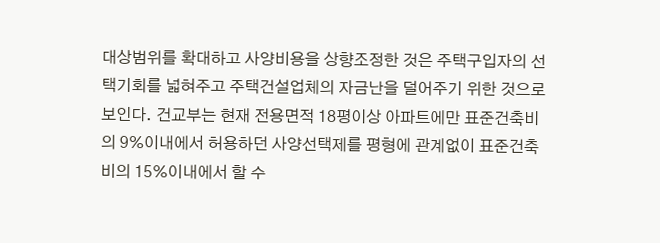대상범위를 확대하고 사양비용을 상향조정한 것은 주택구입자의 선택기회를 넓혀주고 주택건설업체의 자금난을 덜어주기 위한 것으로 보인다. 건교부는 현재 전용면적 18평이상 아파트에만 표준건축비의 9%이내에서 허용하던 사양선택제를 평형에 관계없이 표준건축비의 15%이내에서 할 수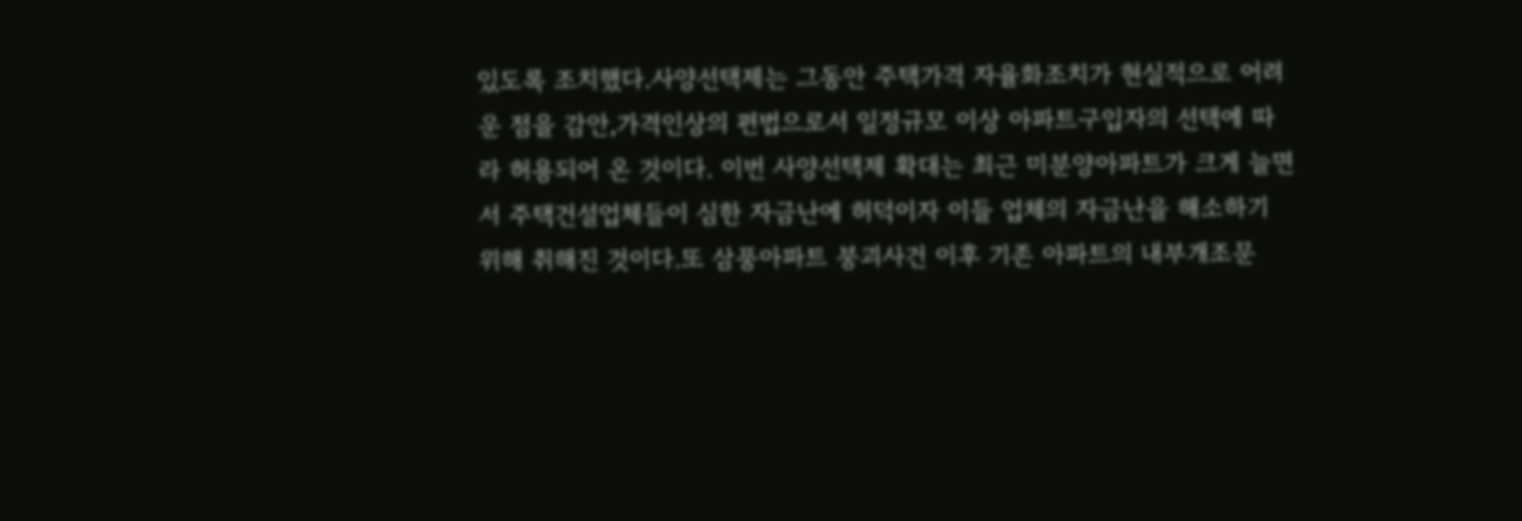있도록 조치했다.사양선택제는 그동안 주택가격 자율화조치가 현실적으로 어려운 점을 감안,가격인상의 편법으로서 일정규모 이상 아파트구입자의 선택에 따라 허용되어 온 것이다. 이번 사양선택제 확대는 최근 미분양아파트가 크게 늘면서 주택건설업체들이 심한 자금난에 허덕이자 이들 업체의 자금난을 해소하기 위해 취해진 것이다.또 삼풍아파트 붕괴사건 이후 기존 아파트의 내부개조문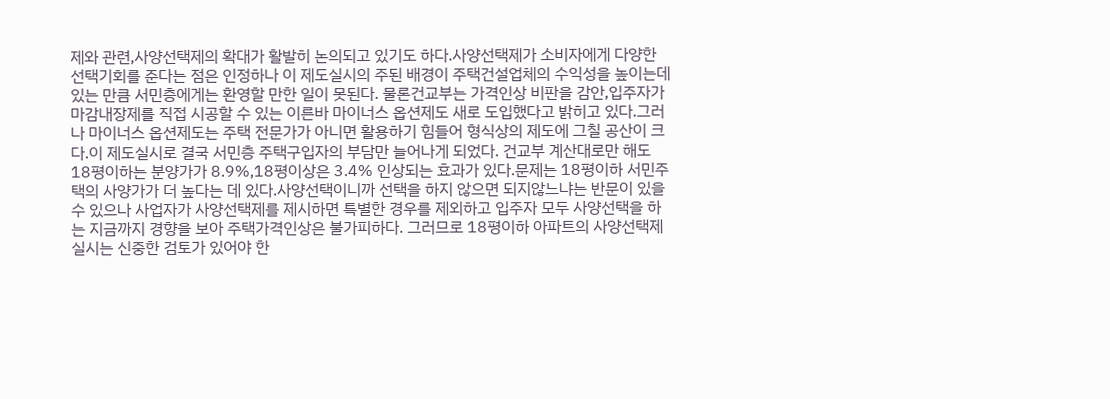제와 관련,사양선택제의 확대가 활발히 논의되고 있기도 하다.사양선택제가 소비자에게 다양한 선택기회를 준다는 점은 인정하나 이 제도실시의 주된 배경이 주택건설업체의 수익성을 높이는데 있는 만큼 서민층에게는 환영할 만한 일이 못된다. 물론건교부는 가격인상 비판을 감안,입주자가 마감내장제를 직접 시공할 수 있는 이른바 마이너스 옵션제도 새로 도입했다고 밝히고 있다.그러나 마이너스 옵션제도는 주택 전문가가 아니면 활용하기 힘들어 형식상의 제도에 그칠 공산이 크다.이 제도실시로 결국 서민층 주택구입자의 부담만 늘어나게 되었다. 건교부 계산대로만 해도 18평이하는 분양가가 8.9%,18평이상은 3.4% 인상되는 효과가 있다.문제는 18평이하 서민주택의 사양가가 더 높다는 데 있다.사양선택이니까 선택을 하지 않으면 되지않느냐는 반문이 있을 수 있으나 사업자가 사양선택제를 제시하면 특별한 경우를 제외하고 입주자 모두 사양선택을 하는 지금까지 경향을 보아 주택가격인상은 불가피하다. 그러므로 18평이하 아파트의 사양선택제 실시는 신중한 검토가 있어야 한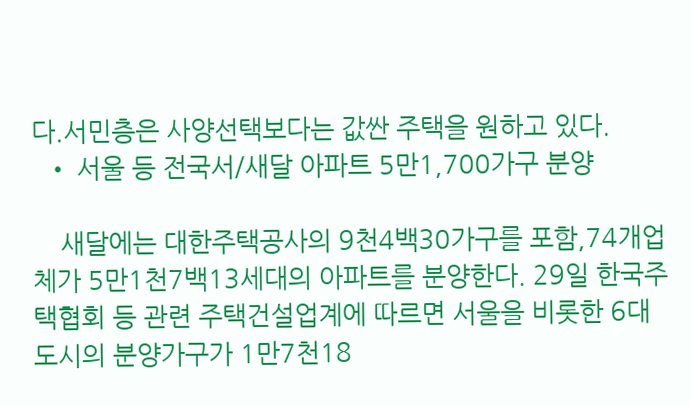다.서민층은 사양선택보다는 값싼 주택을 원하고 있다.
  • 서울 등 전국서/새달 아파트 5만1,700가구 분양

    새달에는 대한주택공사의 9천4백30가구를 포함,74개업체가 5만1천7백13세대의 아파트를 분양한다. 29일 한국주택협회 등 관련 주택건설업계에 따르면 서울을 비롯한 6대도시의 분양가구가 1만7천18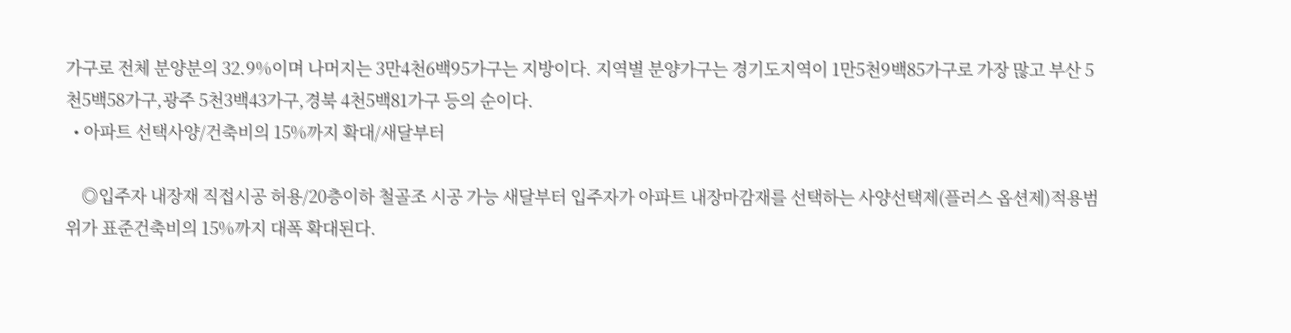가구로 전체 분양분의 32.9%이며 나머지는 3만4천6백95가구는 지방이다. 지역별 분양가구는 경기도지역이 1만5천9백85가구로 가장 많고 부산 5천5백58가구,광주 5천3백43가구,경북 4천5백81가구 등의 순이다.
  • 아파트 선택사양/건축비의 15%까지 확대/새달부터

    ◎입주자 내장재 직접시공 허용/20층이하 철골조 시공 가능 새달부터 입주자가 아파트 내장마감재를 선택하는 사양선택제(플러스 옵션제)적용범위가 표준건축비의 15%까지 대폭 확대된다.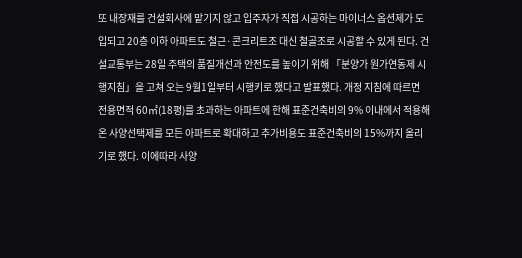또 내장재를 건설회사에 맡기지 않고 입주자가 직접 시공하는 마이너스 옵션제가 도입되고 20층 이하 아파트도 철근·콘크리트조 대신 철골조로 시공할 수 있게 된다. 건설교통부는 28일 주택의 품질개선과 안전도를 높이기 위해 「분양가 원가연동제 시행지침」을 고쳐 오는 9월1일부터 시행키로 했다고 발표했다. 개정 지침에 따르면 전용면적 60㎡(18평)를 초과하는 아파트에 한해 표준건축비의 9% 이내에서 적용해 온 사양선택제를 모든 아파트로 확대하고 추가비용도 표준건축비의 15%까지 올리기로 했다. 이에따라 사양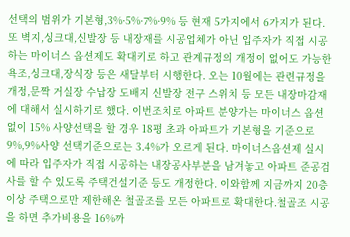선택의 범위가 기본형,3%·5%·7%·9% 등 현재 5가지에서 6가지가 된다. 또 벽지,싱크대,신발장 등 내장재를 시공업체가 아닌 입주자가 직접 시공하는 마이너스 옵션제도 확대키로 하고 관계규정의 개정이 없어도 가능한 욕조,싱크대,장식장 등은 새달부터 시행한다. 오는 10월에는 관련규정을 개정,문짝 거실장 수납장 도배지 신발장 전구 스위치 등 모든 내장마감재에 대해서 실시하기로 했다. 이번조치로 아파트 분양가는 마이너스 옵션없이 15% 사양선택을 할 경우 18평 초과 아파트가 기본형을 기준으로 9%,9%사양 선택기준으로는 3.4%가 오르게 된다. 마이너스옵션제 실시에 따라 입주자가 직접 시공하는 내장공사부분을 남겨놓고 아파트 준공검사를 할 수 있도록 주택건설기준 등도 개정한다. 이와함께 지금까지 20층 이상 주택으로만 제한해온 철골조를 모든 아파트로 확대한다.철골조 시공을 하면 추가비용을 16%까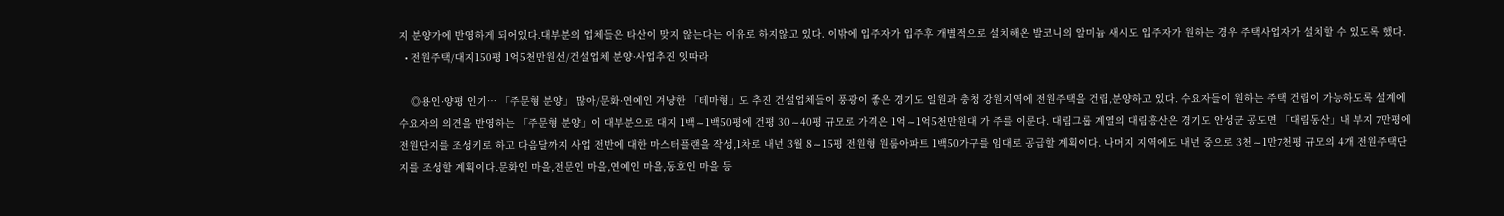지 분양가에 반영하게 되어있다.대부분의 업체들은 타산이 맞지 않는다는 이유로 하지않고 있다. 이밖에 입주자가 입주후 개별적으로 설치해온 발코니의 알미늄 새시도 입주자가 원하는 경우 주택사업자가 설치할 수 있도록 했다.
  • 전원주택/대지150평 1억5천만원선/건설업체 분양·사업추진 잇따라

    ◎용인·양평 인기… 「주문형 분양」 많아/문화·연예인 겨냥한 「테마형」도 추진 건설업체들이 풍광이 좋은 경기도 일원과 충청 강원지역에 전원주택을 건립,분양하고 있다. 수요자들이 원하는 주택 건립이 가능하도록 설계에 수요자의 의견을 반영하는 「주문형 분양」이 대부분으로 대지 1백∼1백50평에 건평 30∼40평 규모로 가격은 1억∼1억5천만원대 가 주를 이룬다. 대림그룹 계열의 대림흥산은 경기도 안성군 공도면 「대림동산」내 부지 7만평에 전원단지를 조성키로 하고 다음달까지 사업 전반에 대한 마스터플랜을 작성,1차로 내년 3월 8∼15평 전원형 원룸아파트 1백50가구를 임대로 공급할 계획이다. 나머지 지역에도 내년 중으로 3천∼1만7천평 규모의 4개 전원주택단지를 조성할 계획이다.문화인 마을,전문인 마을,연예인 마을,동호인 마을 등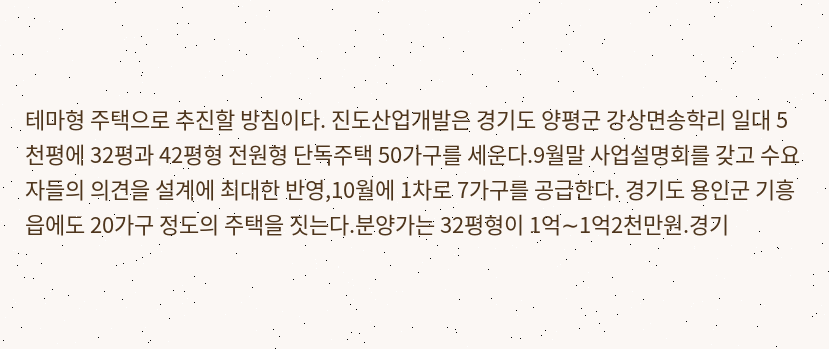테마형 주택으로 추진할 방침이다. 진도산업개발은 경기도 양평군 강상면송학리 일대 5천평에 32평과 42평형 전원형 단독주택 50가구를 세운다.9월말 사업설명회를 갖고 수요자들의 의견을 설계에 최대한 반영,10월에 1차로 7가구를 공급한다. 경기도 용인군 기흥읍에도 20가구 정도의 주택을 짓는다.분양가는 32평형이 1억∼1억2천만원.경기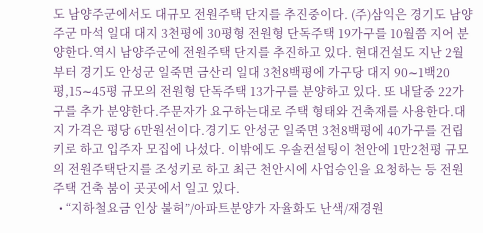도 남양주군에서도 대규모 전원주택 단지를 추진중이다. (주)삼익은 경기도 남양주군 마석 일대 대지 3천평에 30평형 전원형 단독주택 19가구를 10월쯤 지어 분양한다.역시 남양주군에 전원주택 단지를 추진하고 있다. 현대건설도 지난 2월부터 경기도 안성군 일죽면 금산리 일대 3천8백평에 가구당 대지 90∼1백20평,15∼45평 규모의 전원형 단독주택 13가구를 분양하고 있다. 또 내달중 22가구를 추가 분양한다.주문자가 요구하는대로 주택 형태와 건축재를 사용한다.대지 가격은 평당 6만원선이다.경기도 안성군 일죽면 3천8백평에 40가구를 건립키로 하고 입주자 모집에 나섰다. 이밖에도 우솔컨설팅이 천안에 1만2천평 규모의 전원주택단지를 조성키로 하고 최근 천안시에 사업승인을 요청하는 등 전원주택 건축 붐이 곳곳에서 일고 있다.
  • “지하철요금 인상 불허”/아파트분양가 자율화도 난색/재경원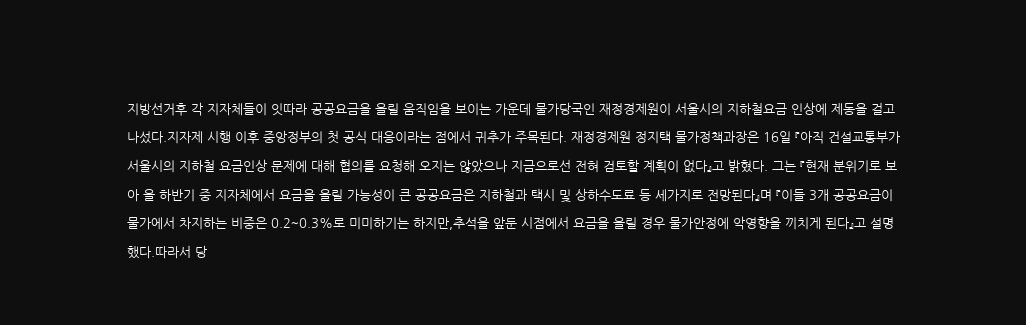지방선거후 각 지자체들이 잇따라 공공요금을 올릴 움직임을 보이는 가운데 물가당국인 재정경제원이 서울시의 지하철요금 인상에 제동을 걸고 나섰다.지자제 시행 이후 중앙정부의 첫 공식 대응이라는 점에서 귀추가 주목된다. 재정경제원 정지택 물가정책과장은 16일 『아직 건설교통부가 서울시의 지하철 요금인상 문제에 대해 협의를 요청해 오지는 않았으나 지금으로선 전혀 검토할 계획이 없다』고 밝혔다. 그는 『현재 분위기로 보아 올 하반기 중 지자체에서 요금을 올릴 가능성이 큰 공공요금은 지하철과 택시 및 상하수도료 등 세가지로 전망된다』며 『이들 3개 공공요금이 물가에서 차지하는 비중은 0.2∼0.3%로 미미하기는 하지만,추석을 앞둔 시점에서 요금을 올릴 경우 물가안정에 악영향을 끼치게 된다』고 설명했다.따라서 당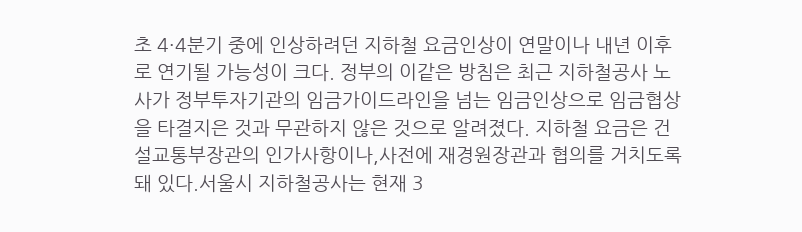초 4·4분기 중에 인상하려던 지하철 요금인상이 연말이나 내년 이후로 연기될 가능성이 크다. 정부의 이같은 방침은 최근 지하철공사 노사가 정부투자기관의 임금가이드라인을 넘는 임금인상으로 임금협상을 타결지은 것과 무관하지 않은 것으로 알려졌다. 지하철 요금은 건설교통부장관의 인가사항이나,사전에 재경원장관과 협의를 거치도록 돼 있다.서울시 지하철공사는 현재 3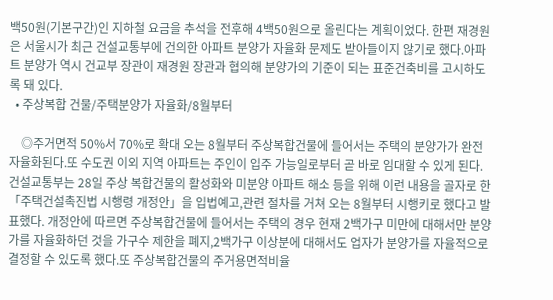백50원(기본구간)인 지하철 요금을 추석을 전후해 4백50원으로 올린다는 계획이었다. 한편 재경원은 서울시가 최근 건설교통부에 건의한 아파트 분양가 자율화 문제도 받아들이지 않기로 했다.아파트 분양가 역시 건교부 장관이 재경원 장관과 협의해 분양가의 기준이 되는 표준건축비를 고시하도록 돼 있다.
  • 주상복합 건물/주택분양가 자율화/8월부터

    ◎주거면적 50%서 70%로 확대 오는 8월부터 주상복합건물에 들어서는 주택의 분양가가 완전자율화된다.또 수도권 이외 지역 아파트는 주인이 입주 가능일로부터 곧 바로 임대할 수 있게 된다. 건설교통부는 28일 주상 복합건물의 활성화와 미분양 아파트 해소 등을 위해 이런 내용을 골자로 한 「주택건설촉진법 시행령 개정안」을 입법예고,관련 절차를 거쳐 오는 8월부터 시행키로 했다고 발표했다. 개정안에 따르면 주상복합건물에 들어서는 주택의 경우 현재 2백가구 미만에 대해서만 분양가를 자율화하던 것을 가구수 제한을 폐지,2백가구 이상분에 대해서도 업자가 분양가를 자율적으로 결정할 수 있도록 했다.또 주상복합건물의 주거용면적비율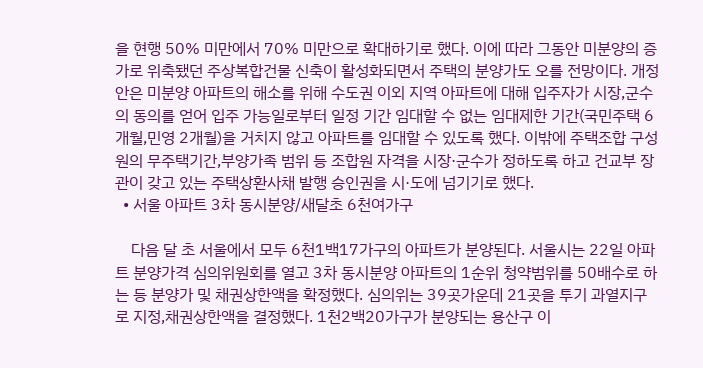을 현행 50% 미만에서 70% 미만으로 확대하기로 했다. 이에 따라 그동안 미분양의 증가로 위축됐던 주상복합건물 신축이 활성화되면서 주택의 분양가도 오를 전망이다. 개정안은 미분양 아파트의 해소를 위해 수도권 이외 지역 아파트에 대해 입주자가 시장,군수의 동의를 얻어 입주 가능일로부터 일정 기간 임대할 수 없는 임대제한 기간(국민주택 6개월,민영 2개월)을 거치지 않고 아파트를 임대할 수 있도록 했다. 이밖에 주택조합 구성원의 무주택기간,부양가족 범위 등 조합원 자격을 시장·군수가 정하도록 하고 건교부 장관이 갖고 있는 주택상환사채 발행 승인권을 시·도에 넘기기로 했다.
  • 서울 아파트 3차 동시분양/새달초 6천여가구

    다음 달 초 서울에서 모두 6천1백17가구의 아파트가 분양된다. 서울시는 22일 아파트 분양가격 심의위원회를 열고 3차 동시분양 아파트의 1순위 청약범위를 50배수로 하는 등 분양가 및 채권상한액을 확정했다. 심의위는 39곳가운데 21곳을 투기 과열지구로 지정,채권상한액을 결정했다. 1천2백20가구가 분양되는 용산구 이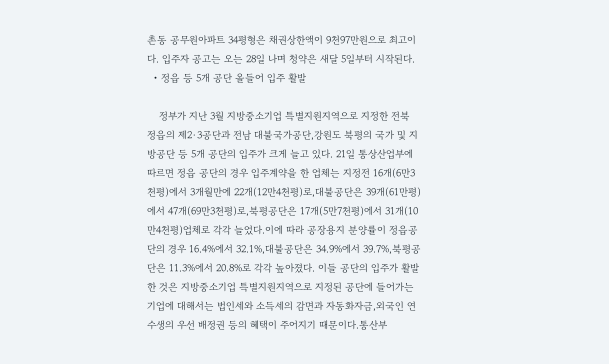촌동 공무원아파트 34평형은 채권상한액이 9천97만원으로 최고이다. 입주자 공고는 오는 28일 나며 청약은 새달 5일부터 시작된다.
  • 정읍 등 5개 공단 올들어 입주 활발

    정부가 지난 3월 지방중소기업 특별지원지역으로 지정한 전북 정읍의 제2·3공단과 전남 대불국가공단,강원도 북평의 국가 및 지방공단 등 5개 공단의 입주가 크게 늘고 있다. 21일 통상산업부에 따르면 정읍 공단의 경우 입주계약을 한 업체는 지정전 16개(6만3천평)에서 3개월만에 22개(12만4천평)로,대불공단은 39개(61만평)에서 47개(69만3천평)로,북평공단은 17개(5만7천평)에서 31개(10만4천평)업체로 각각 늘었다.이에 따라 공장용지 분양률이 정읍공단의 경우 16.4%에서 32.1%,대불공단은 34.9%에서 39.7%,북평공단은 11.3%에서 20.8%로 각각 높아졌다. 이들 공단의 입주가 활발한 것은 지방중소기업 특별지원지역으로 지정된 공단에 들어가는 기업에 대해서는 법인세와 소득세의 감면과 자동화자금,외국인 연수생의 우선 배정권 등의 혜택이 주어지기 때문이다.통산부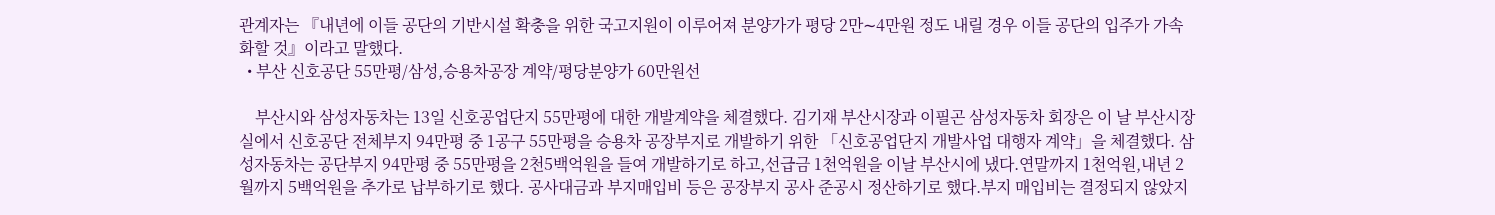관계자는 『내년에 이들 공단의 기반시설 확충을 위한 국고지원이 이루어져 분양가가 평당 2만∼4만원 정도 내릴 경우 이들 공단의 입주가 가속화할 것』이라고 말했다.
  • 부산 신호공단 55만평/삼성,승용차공장 계약/평당분양가 60만원선

    부산시와 삼성자동차는 13일 신호공업단지 55만평에 대한 개발계약을 체결했다. 김기재 부산시장과 이필곤 삼성자동차 회장은 이 날 부산시장실에서 신호공단 전체부지 94만평 중 1공구 55만평을 승용차 공장부지로 개발하기 위한 「신호공업단지 개발사업 대행자 계약」을 체결했다. 삼성자동차는 공단부지 94만평 중 55만평을 2천5백억원을 들여 개발하기로 하고,선급금 1천억원을 이날 부산시에 냈다.연말까지 1천억원,내년 2월까지 5백억원을 추가로 납부하기로 했다. 공사대금과 부지매입비 등은 공장부지 공사 준공시 정산하기로 했다.부지 매입비는 결정되지 않았지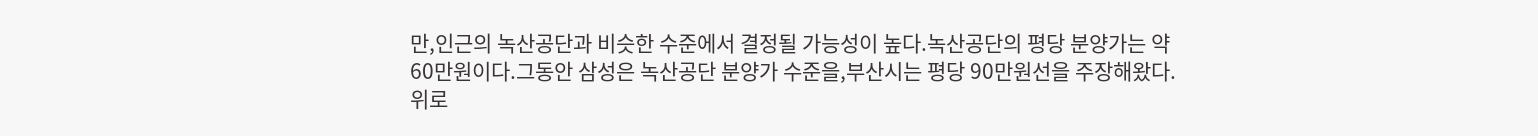만,인근의 녹산공단과 비슷한 수준에서 결정될 가능성이 높다.녹산공단의 평당 분양가는 약 60만원이다.그동안 삼성은 녹산공단 분양가 수준을,부산시는 평당 90만원선을 주장해왔다.
위로